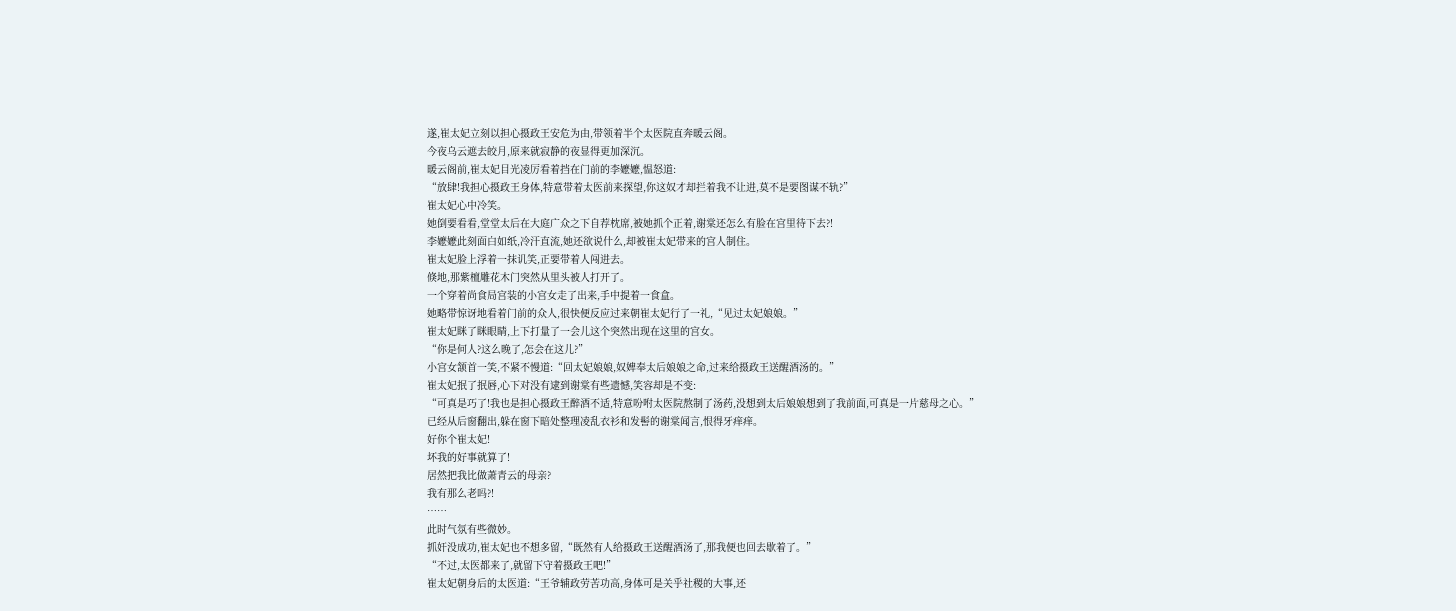遂,崔太妃立刻以担心摄政王安危为由,带领着半个太医院直奔暖云阁。
今夜乌云遮去皎月,原来就寂静的夜显得更加深沉。
暖云阁前,崔太妃目光凌厉看着挡在门前的李嬷嬷,愠怒道:
“放肆!我担心摄政王身体,特意带着太医前来探望,你这奴才却拦着我不让进,莫不是要图谋不轨?”
崔太妃心中冷笑。
她倒要看看,堂堂太后在大庭广众之下自荐枕席,被她抓个正着,谢棠还怎么有脸在宫里待下去?!
李嬷嬷此刻面白如纸,冷汗直流,她还欲说什么,却被崔太妃带来的宫人制住。
崔太妃脸上浮着一抹讥笑,正要带着人闯进去。
倏地,那紫檀雕花木门突然从里头被人打开了。
一个穿着尚食局宫装的小宫女走了出来,手中提着一食盒。
她略带惊讶地看着门前的众人,很快便反应过来朝崔太妃行了一礼,“见过太妃娘娘。”
崔太妃眯了眯眼睛,上下打量了一会儿这个突然出现在这里的宫女。
“你是何人?这么晚了,怎会在这儿?”
小宫女颔首一笑,不紧不慢道:“回太妃娘娘,奴婢奉太后娘娘之命,过来给摄政王送醒酒汤的。”
崔太妃抿了抿唇,心下对没有逮到谢棠有些遗憾,笑容却是不变:
“可真是巧了!我也是担心摄政王醉酒不适,特意吩咐太医院熬制了汤药,没想到太后娘娘想到了我前面,可真是一片慈母之心。”
已经从后窗翻出,躲在窗下暗处整理凌乱衣衫和发髻的谢棠闻言,恨得牙痒痒。
好你个崔太妃!
坏我的好事就算了!
居然把我比做萧青云的母亲?
我有那么老吗?!
……
此时气氛有些微妙。
抓奸没成功,崔太妃也不想多留,“既然有人给摄政王送醒酒汤了,那我便也回去歇着了。”
“不过,太医都来了,就留下守着摄政王吧!”
崔太妃朝身后的太医道:“王爷辅政劳苦功高,身体可是关乎社稷的大事,还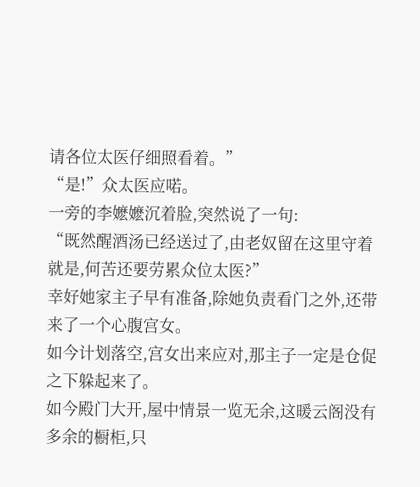请各位太医仔细照看着。”
“是!”众太医应喏。
一旁的李嬷嬷沉着脸,突然说了一句:
“既然醒酒汤已经送过了,由老奴留在这里守着就是,何苦还要劳累众位太医?”
幸好她家主子早有准备,除她负责看门之外,还带来了一个心腹宫女。
如今计划落空,宫女出来应对,那主子一定是仓促之下躲起来了。
如今殿门大开,屋中情景一览无余,这暖云阁没有多余的橱柜,只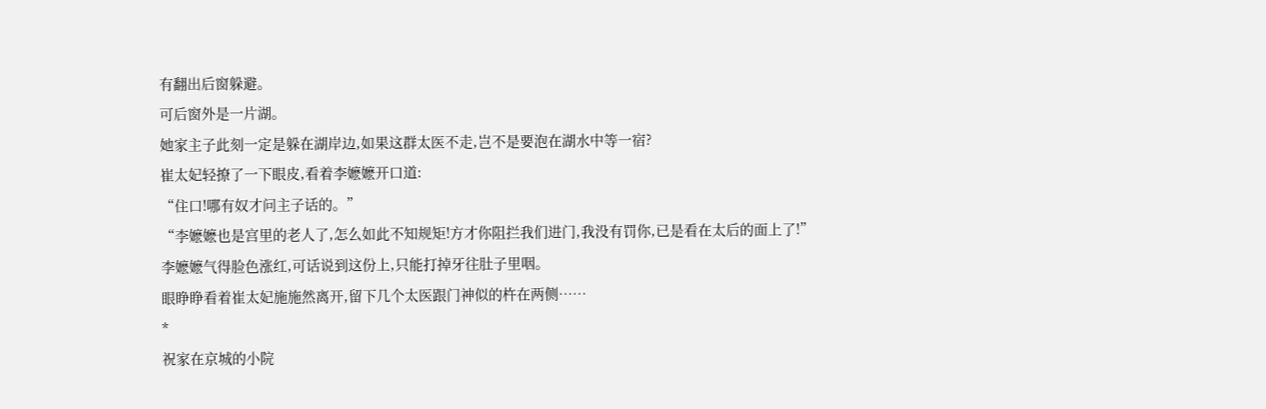有翻出后窗躲避。
可后窗外是一片湖。
她家主子此刻一定是躲在湖岸边,如果这群太医不走,岂不是要泡在湖水中等一宿?
崔太妃轻撩了一下眼皮,看着李嬷嬷开口道:
“住口!哪有奴才问主子话的。”
“李嬷嬷也是宫里的老人了,怎么如此不知规矩!方才你阻拦我们进门,我没有罚你,已是看在太后的面上了!”
李嬷嬷气得脸色涨红,可话说到这份上,只能打掉牙往肚子里咽。
眼睁睁看着崔太妃施施然离开,留下几个太医跟门神似的杵在两侧……
*
祝家在京城的小院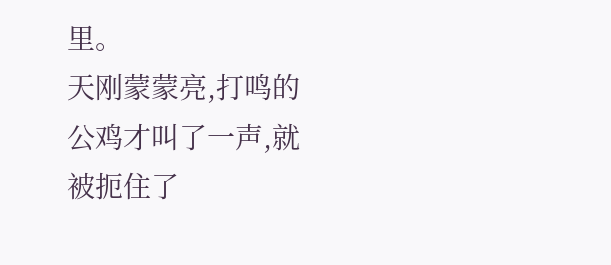里。
天刚蒙蒙亮,打鸣的公鸡才叫了一声,就被扼住了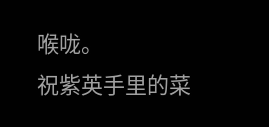喉咙。
祝紫英手里的菜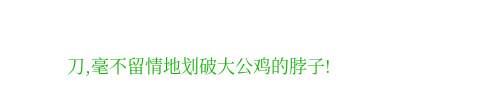刀,毫不留情地划破大公鸡的脖子!